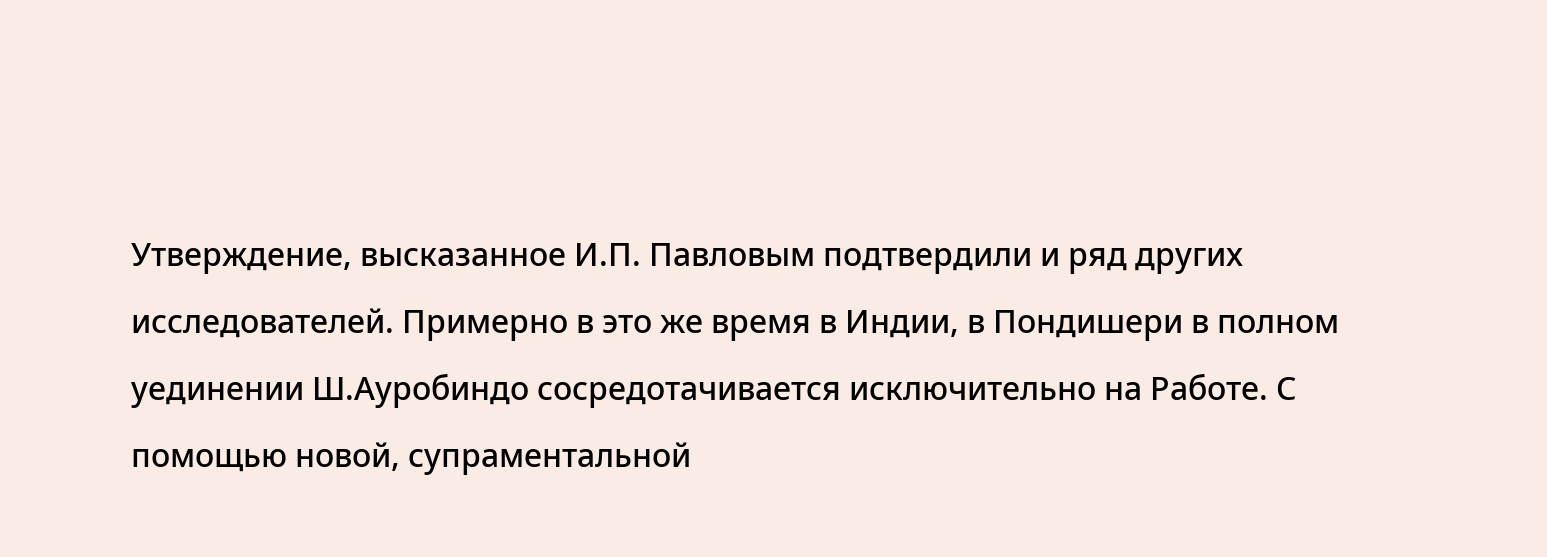Утверждение, высказанное И.П. Павловым подтвердили и ряд других исследователей. Примерно в это же время в Индии, в Пондишери в полном уединении Ш.Ауробиндо сосредотачивается исключительно на Работе. С помощью новой, супраментальной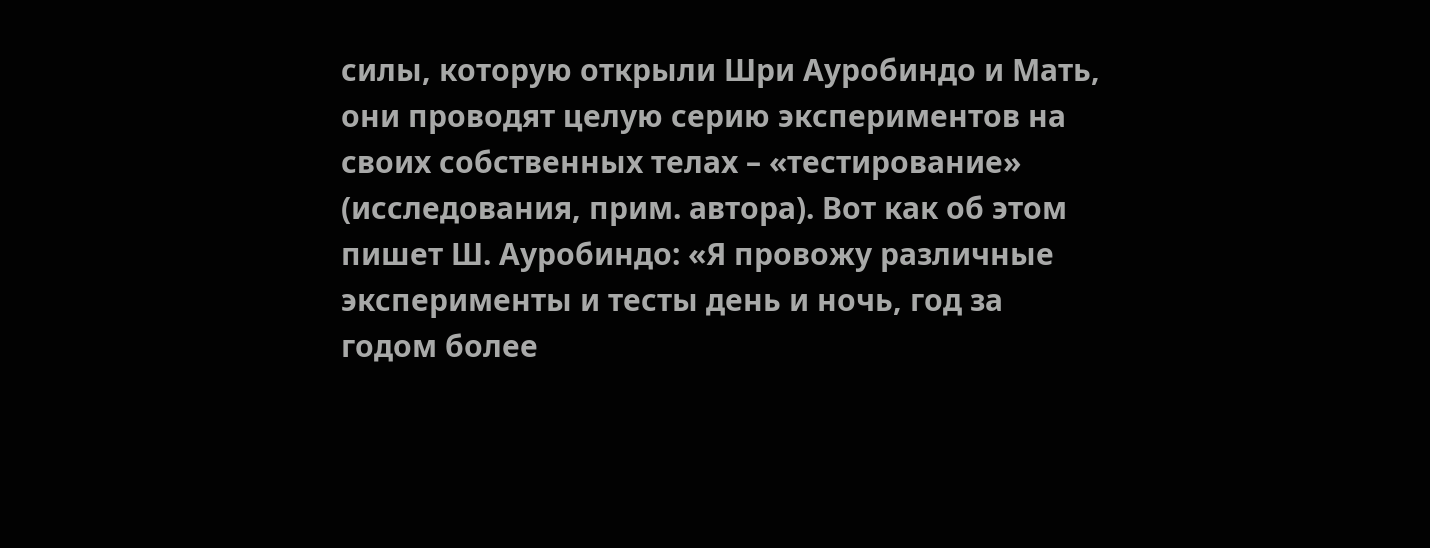силы, которую открыли Шри Ауробиндо и Мать, они проводят целую серию экспериментов на своих собственных телах – «тестирование» (исследования, прим. автора). Вот как об этом пишет Ш. Ауробиндо: «Я провожу различные эксперименты и тесты день и ночь, год за годом более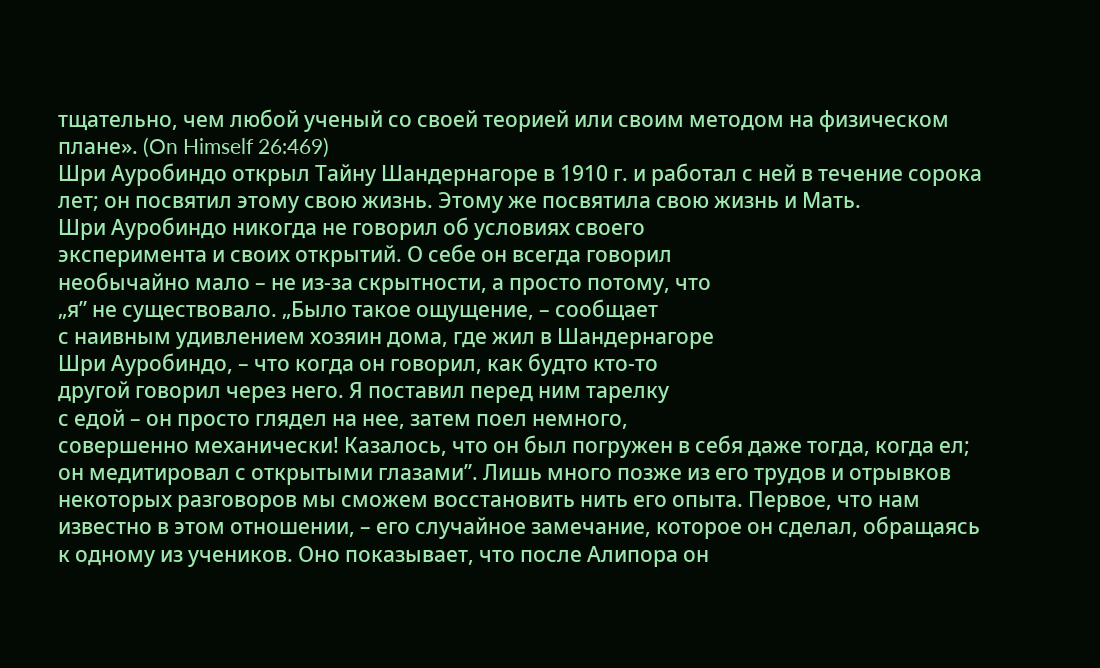тщательно, чем любой ученый со своей теорией или своим методом на физическом плане». (On Himself 26:469)
Шри Ауробиндо открыл Тайну Шандернагоре в 1910 г. и работал с ней в течение сорока лет; он посвятил этому свою жизнь. Этому же посвятила свою жизнь и Мать.
Шри Ауробиндо никогда не говорил об условиях своего
эксперимента и своих открытий. О себе он всегда говорил
необычайно мало – не из-за скрытности, а просто потому, что
„я” не существовало. „Было такое ощущение, – сообщает
с наивным удивлением хозяин дома, где жил в Шандернагоре
Шри Ауробиндо, – что когда он говорил, как будто кто-то
другой говорил через него. Я поставил перед ним тарелку
с едой – он просто глядел на нее, затем поел немного,
совершенно механически! Казалось, что он был погружен в себя даже тогда, когда ел; он медитировал с открытыми глазами”. Лишь много позже из его трудов и отрывков некоторых разговоров мы сможем восстановить нить его опыта. Первое, что нам известно в этом отношении, – его случайное замечание, которое он сделал, обращаясь к одному из учеников. Оно показывает, что после Алипора он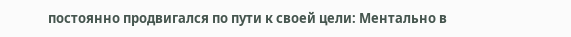постоянно продвигался по пути к своей цели: Ментально в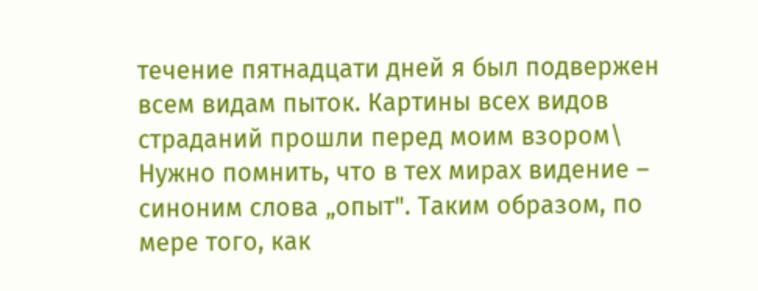течение пятнадцати дней я был подвержен всем видам пыток. Картины всех видов страданий прошли перед моим взором\ Нужно помнить, что в тех мирах видение – синоним слова „опыт". Таким образом, по мере того, как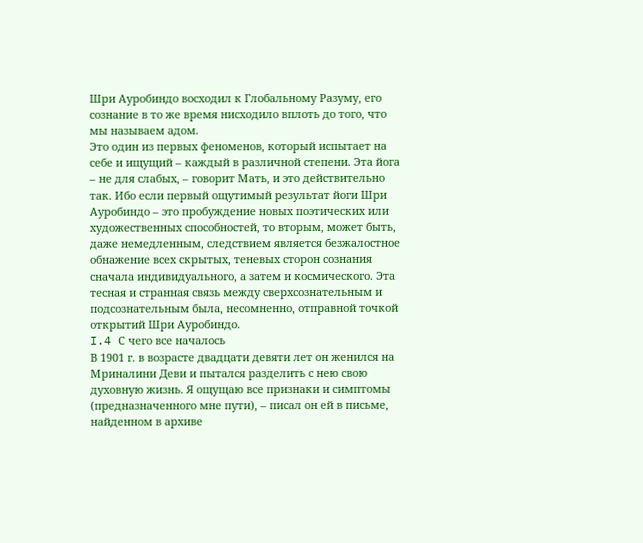Шри Ауробиндо восходил к Глобальному Разуму, его сознание в то же время нисходило вплоть до того, что мы называем адом.
Это один из первых феноменов, который испытает на себе и ищущий – каждый в различной степени. Эта йога – не для слабых, – говорит Мать, и это действительно так. Ибо если первый ощутимый результат йоги Шри Ауробиндо – это пробуждение новых поэтических или художественных способностей, то вторым, может быть, даже немедленным, следствием является безжалостное обнажение всех скрытых, теневых сторон сознания сначала индивидуального, а затем и космического. Эта тесная и странная связь между сверхсознательным и подсознательным была, несомненно, отправной точкой открытий Шри Ауробиндо.
I.4 С чего все началось
В 1901 г. в возрасте двадцати девяти лет он женился на Мриналини Деви и пытался разделить с нею свою духовную жизнь. Я ощущаю все признаки и симптомы (предназначенного мне пути), – писал он ей в письме, найденном в архиве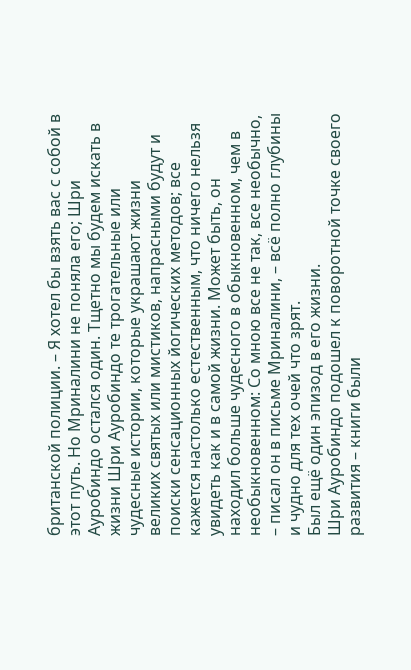британской полиции. – Я хотел бы взять вас с coбой в этот путь. Но Мриналини не поняла его; Шри Ауробиндо остался один. Тщетно мы будем искать в жизни Шри Ауробиндо те трогательные или чудесные истории, которые украшают жизни великих святых или мистиков, напрасными будут и поиски сенсационных йогических методов; все кажется настолько естественным, что ничего нельзя увидеть как и в самой жизни. Может быть, он находил больше чудесного в обыкновенном, чем в необыкновенном: Со мною все не так, все необычно, – писал он в письме Мриналини, – всё полно глубины и чудно для тех очей что зрят.
Был ещё один эпизод в его жизни.
Шри Ауробиндо подошел к поворотной точке своего развития – книги были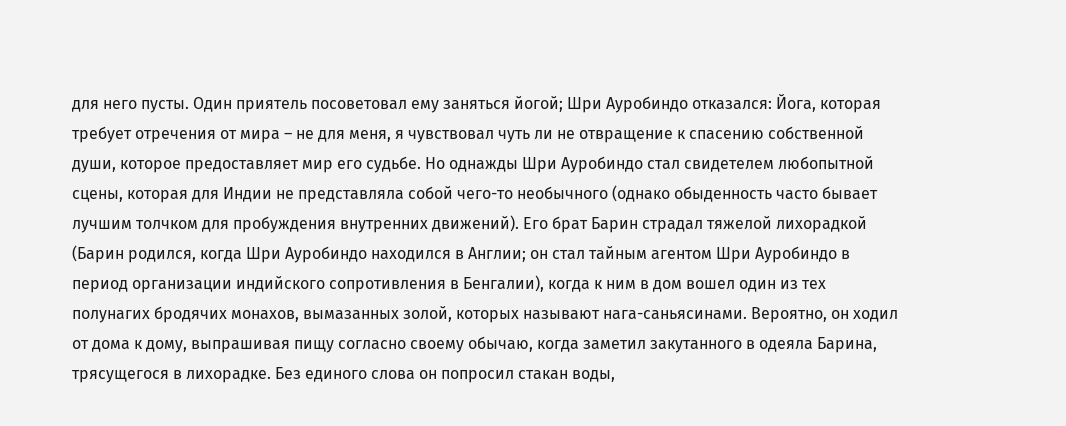для него пусты. Один приятель посоветовал ему заняться йогой; Шри Ауробиндо отказался: Йога, которая требует отречения от мира – не для меня, я чувствовал чуть ли не отвращение к спасению собственной души, которое предоставляет мир его судьбе. Но однажды Шри Ауробиндо стал свидетелем любопытной сцены, которая для Индии не представляла собой чего-то необычного (однако обыденность часто бывает лучшим толчком для пробуждения внутренних движений). Его брат Барин страдал тяжелой лихорадкой (Барин родился, когда Шри Ауробиндо находился в Англии; он стал тайным агентом Шри Ауробиндо в период организации индийского сопротивления в Бенгалии), когда к ним в дом вошел один из тех полунагих бродячих монахов, вымазанных золой, которых называют нага-саньясинами. Вероятно, он ходил от дома к дому, выпрашивая пищу согласно своему обычаю, когда заметил закутанного в одеяла Барина, трясущегося в лихорадке. Без единого слова он попросил стакан воды,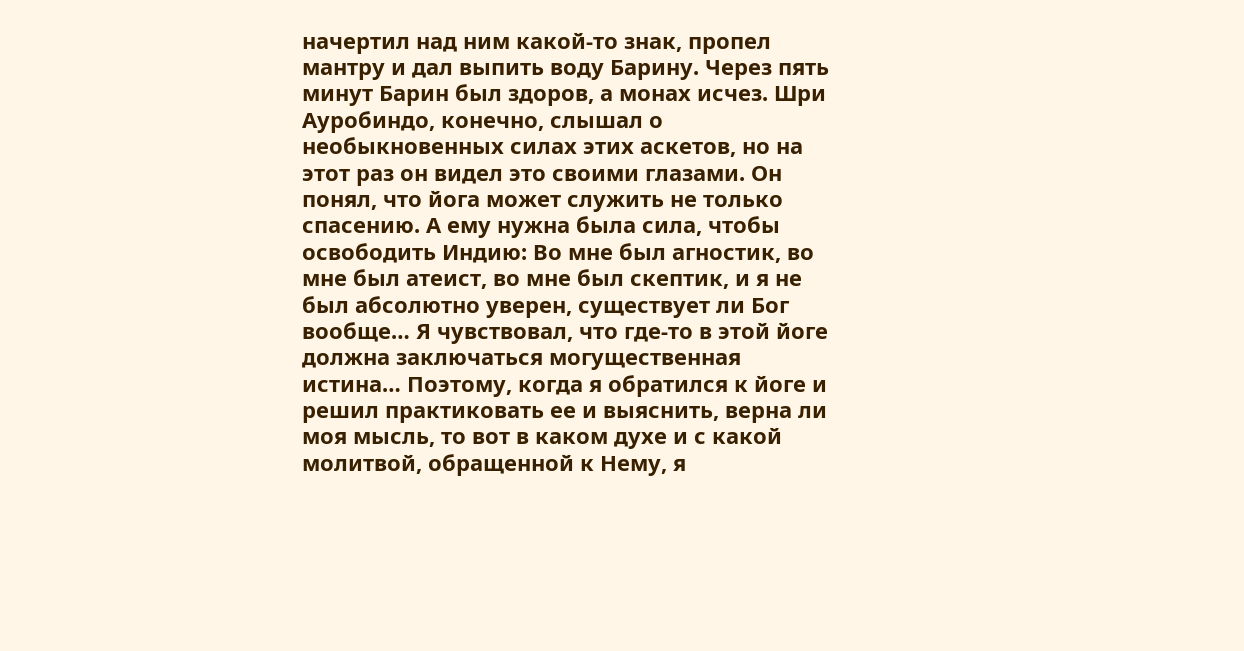начертил над ним какой-то знак, пропел мантру и дал выпить воду Барину. Через пять минут Барин был здоров, а монах исчез. Шри Ауробиндо, конечно, слышал о необыкновенных силах этих аскетов, но на этот раз он видел это своими глазами. Он понял, что йога может служить не только спасению. А ему нужна была сила, чтобы освободить Индию: Во мне был агностик, во мне был атеист, во мне был скептик, и я не был абсолютно уверен, существует ли Бог вообще… Я чувствовал, что где-то в этой йоге должна заключаться могущественная истина… Поэтому, когда я обратился к йоге и решил практиковать ее и выяснить, верна ли моя мысль, то вот в каком духе и с какой молитвой, обращенной к Нему, я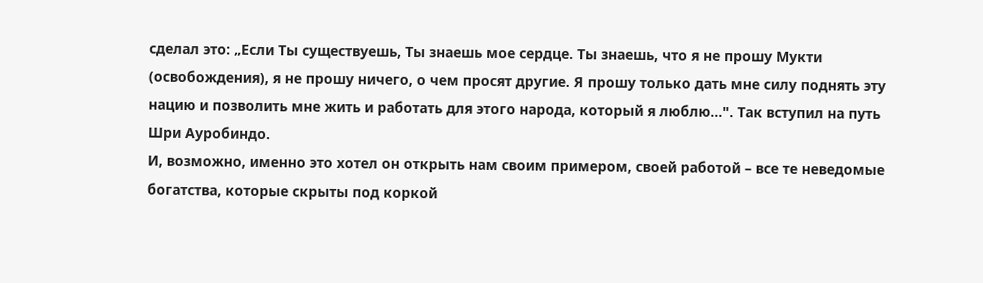сделал это: „Если Ты существуешь, Ты знаешь мое сердце. Ты знаешь, что я не прошу Мукти (освобождения), я не прошу ничего, о чем просят другие. Я прошу только дать мне силу поднять эту нацию и позволить мне жить и работать для этого народа, который я люблю…". Так вступил на путь Шри Ауробиндо.
И, возможно, именно это хотел он открыть нам своим примером, своей работой – все те неведомые богатства, которые скрыты под коркой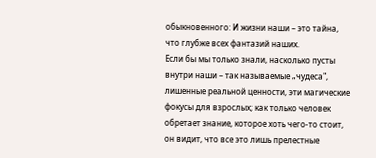обыкновенного: И жизни наши – это тайна, что глубже всех фантазий наших.
Если бы мы только знали, насколько пусты внутри наши – так называемые „чудеса", лишенные реальной ценности, эти магические фокусы для взрослых; как только человек обретает знание, которое хоть чего-то стоит, он видит, что все это лишь прелестные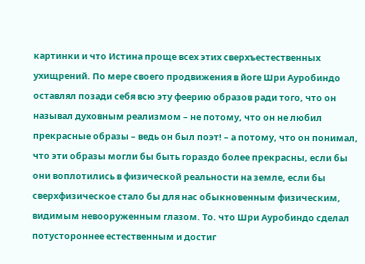картинки и что Истина проще всех этих сверхъестественных ухищрений. По мере своего продвижения в йоге Шри Ауробиндо оставлял позади себя всю эту феерию образов ради того, что он называл духовным реализмом – не потому, что он не любил прекрасные образы – ведь он был поэт! – а потому, что он понимал, что эти образы могли бы быть гораздо более прекрасны, если бы они воплотились в физической реальности на земле, если бы сверхфизическое стало бы для нас обыкновенным физическим, видимым невооруженным глазом. То. что Шри Ауробиндо сделал потустороннее естественным и достиг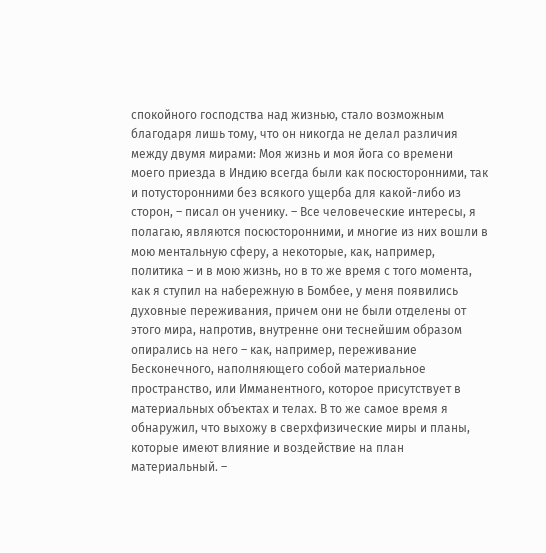спокойного господства над жизнью, стало возможным благодаря лишь тому, что он никогда не делал различия между двумя мирами: Моя жизнь и моя йога со времени моего приезда в Индию всегда были как посюсторонними, так и потусторонними без всякого ущерба для какой-либо из сторон, – писал он ученику. – Все человеческие интересы, я полагаю, являются посюсторонними, и многие из них вошли в мою ментальную сферу, а некоторые, как, например, политика – и в мою жизнь, но в то же время с того момента, как я ступил на набережную в Бомбее, у меня появились духовные переживания, причем они не были отделены от этого мира, напротив, внутренне они теснейшим образом опирались на него – как, например, переживание Бесконечного, наполняющего собой материальное пространство, или Имманентного, которое присутствует в материальных объектах и телах. В то же самое время я обнаружил, что выхожу в сверхфизические миры и планы, которые имеют влияние и воздействие на план материальный. –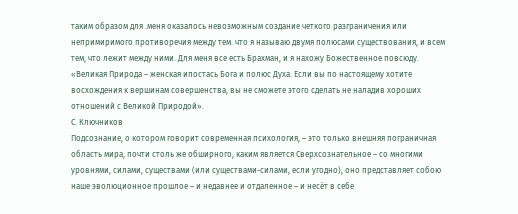таким образом для .меня оказалось невозможным создание четкого разграничения или непримиримого противоречия между тем. что я называю двумя полюсами существования, и всем тем, что лежит между ними. Для меня все есть Брахман, и я нахожу Божественное повсюду.
«Великая Природа – женская ипостась Бога и полюс Духа. Если вы по настоящему хотите восхождения к вершинам совершенства, вы не сможете этого сделать не наладив хороших отношений с Великой Природой».
С. Ключников
Подсознание, о котором говорит современная психология, – это только внешняя пограничная область мира, почти столь же обширного, каким является Сверхсознательное – со многими уровнями, силами, существами (или существами-силами, если угодно), онo представляет собою наше эволюционное прошлое – и недавнее и отдаленное – и несёт в себе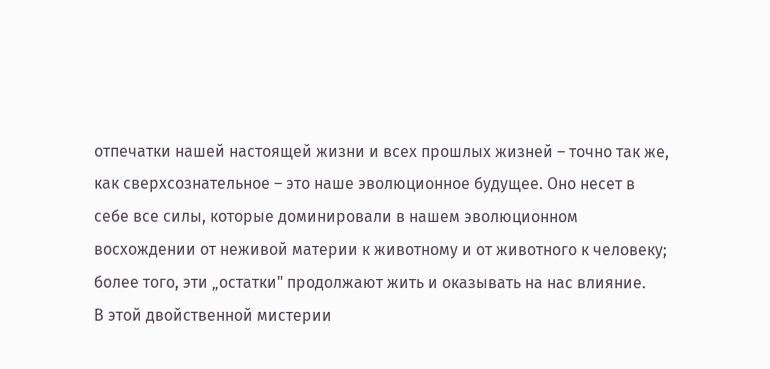отпечатки нашей настоящей жизни и всех прошлых жизней – точно так же, как сверхсознательное – это наше эволюционное будущее. Оно несет в себе все силы, которые доминировали в нашем эволюционном восхождении от неживой материи к животному и от животного к человеку; более того, эти „остатки" продолжают жить и оказывать на нас влияние.
В этой двойственной мистерии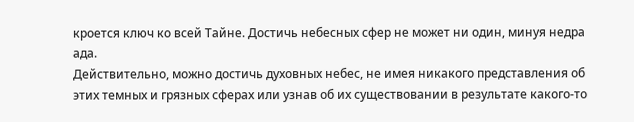кроется ключ ко всей Тайне. Достичь небесных сфер не может ни один, минуя недра ада.
Действительно, можно достичь духовных небес, не имея никакого представления об этих темных и грязных сферах или узнав об их существовании в результате какого-то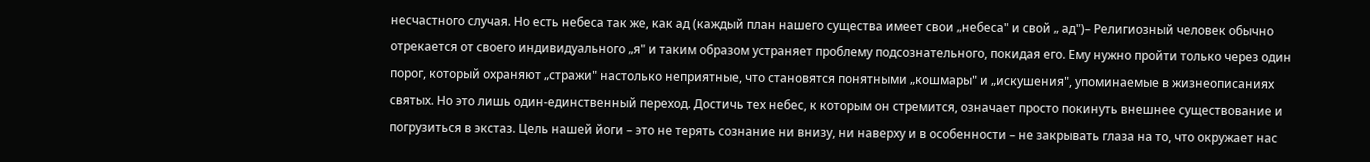несчастного случая. Но есть небеса так же, как ад (каждый план нашего существа имеет свои „небеса" и свой „ ад")– Религиозный человек обычно отрекается от своего индивидуального „я" и таким образом устраняет проблему подсознательного, покидая его. Ему нужно пройти только через один порог, который охраняют „стражи" настолько неприятные, что становятся понятными „кошмары" и „искушения", упоминаемые в жизнеописаниях святых. Но это лишь один-единственный переход. Достичь тех небес, к которым он стремится, означает просто покинуть внешнее существование и погрузиться в экстаз. Цель нашей йоги – это не терять сознание ни внизу, ни наверху и в особенности – не закрывать глаза на то, что окружает нас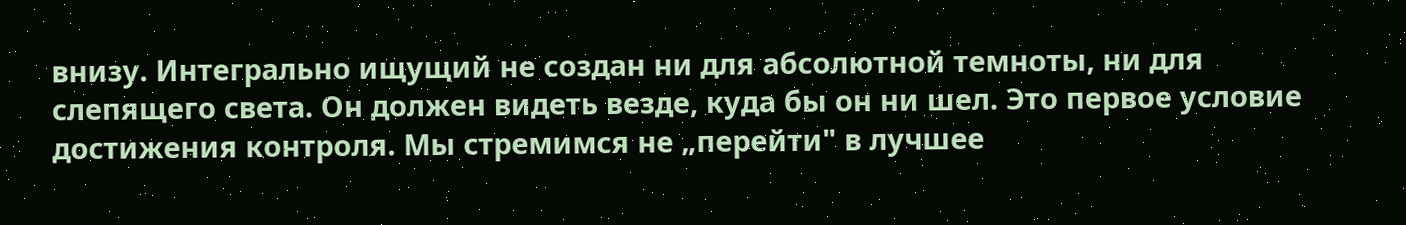внизу. Интегрально ищущий не создан ни для абсолютной темноты, ни для слепящего света. Он должен видеть везде, куда бы он ни шел. Это первое условие достижения контроля. Мы стремимся не „перейти" в лучшее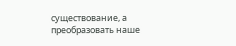существование, а преобразовать наше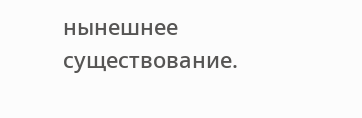нынешнее существование.